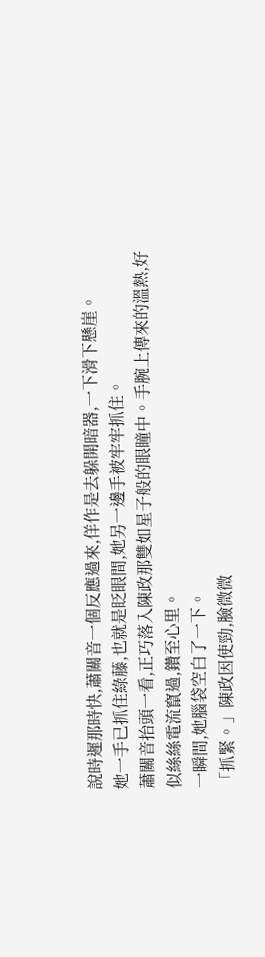說時遲那時快,蕭關音一個反應過來,佯作是去躲開暗器,一下滑下懸崖。
她一手已抓住綠藤,也就是眨眼間,她另一邊手被牢牢抓住。
蕭關音抬頭一看,正巧落入陳政那雙如星子般的眼瞳中。手腕上傳來的溫熱,好似絲絲電流竄過,鑽至心里。
一瞬間,她腦袋空白了一下。
「抓緊。」陳政因使勁,臉微微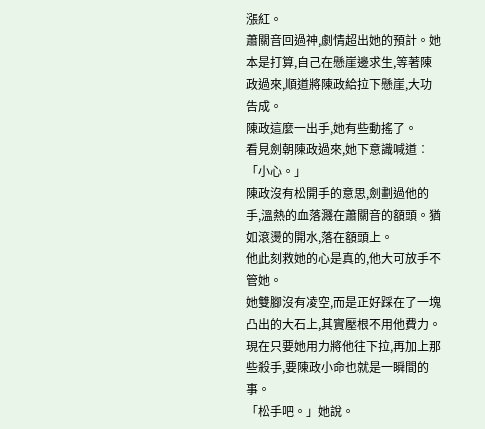漲紅。
蕭關音回過神,劇情超出她的預計。她本是打算,自己在懸崖邊求生,等著陳政過來,順道將陳政給拉下懸崖,大功告成。
陳政這麼一出手,她有些動搖了。
看見劍朝陳政過來,她下意識喊道︰「小心。」
陳政沒有松開手的意思,劍劃過他的手,溫熱的血落濺在蕭關音的額頭。猶如滾燙的開水,落在額頭上。
他此刻救她的心是真的,他大可放手不管她。
她雙腳沒有凌空,而是正好踩在了一塊凸出的大石上,其實壓根不用他費力。
現在只要她用力將他往下拉,再加上那些殺手,要陳政小命也就是一瞬間的事。
「松手吧。」她說。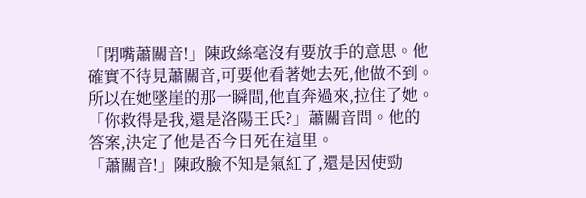「閉嘴蕭關音!」陳政絲毫沒有要放手的意思。他確實不待見蕭關音,可要他看著她去死,他做不到。所以在她墜崖的那一瞬間,他直奔過來,拉住了她。
「你救得是我,還是洛陽王氏?」蕭關音問。他的答案,決定了他是否今日死在這里。
「蕭關音!」陳政臉不知是氣紅了,還是因使勁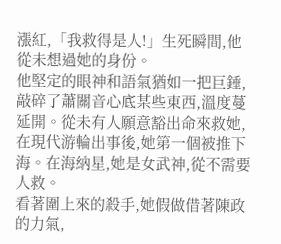漲紅,「我救得是人!」生死瞬間,他從未想過她的身份。
他堅定的眼神和語氣猶如一把巨錘,敲碎了蕭關音心底某些東西,溫度蔓延開。從未有人願意豁出命來救她,在現代游輪出事後,她第一個被推下海。在海納星,她是女武神,從不需要人救。
看著圍上來的殺手,她假做借著陳政的力氣,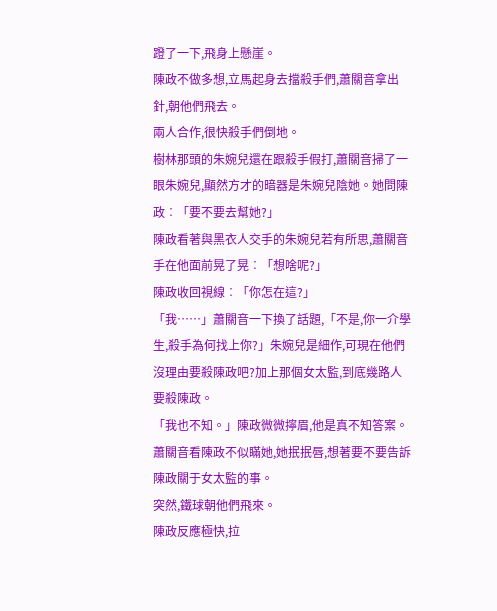蹬了一下,飛身上懸崖。
陳政不做多想,立馬起身去擋殺手們,蕭關音拿出針,朝他們飛去。
兩人合作,很快殺手們倒地。
樹林那頭的朱婉兒還在跟殺手假打,蕭關音掃了一眼朱婉兒,顯然方才的暗器是朱婉兒陰她。她問陳政︰「要不要去幫她?」
陳政看著與黑衣人交手的朱婉兒若有所思,蕭關音手在他面前晃了晃︰「想啥呢?」
陳政收回視線︰「你怎在這?」
「我……」蕭關音一下換了話題,「不是,你一介學生,殺手為何找上你?」朱婉兒是細作,可現在他們沒理由要殺陳政吧?加上那個女太監,到底幾路人要殺陳政。
「我也不知。」陳政微微擰眉,他是真不知答案。
蕭關音看陳政不似瞞她,她抿抿唇,想著要不要告訴陳政關于女太監的事。
突然,鐵球朝他們飛來。
陳政反應極快,拉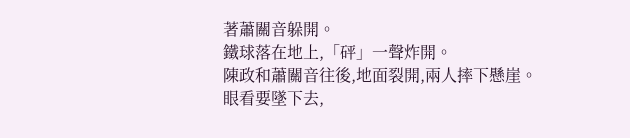著蕭關音躲開。
鐵球落在地上,「砰」一聲炸開。
陳政和蕭關音往後,地面裂開,兩人摔下懸崖。
眼看要墜下去,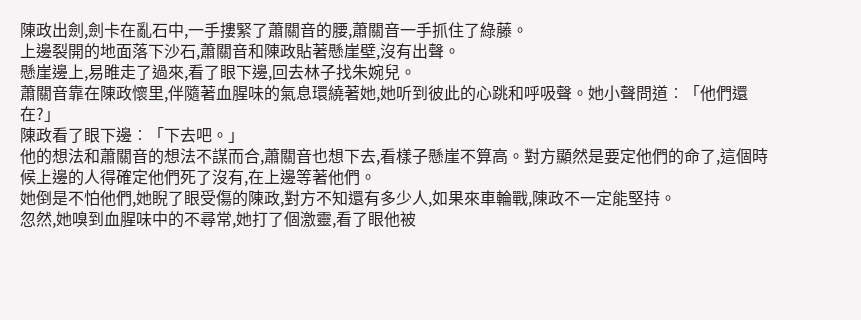陳政出劍,劍卡在亂石中,一手摟緊了蕭關音的腰,蕭關音一手抓住了綠藤。
上邊裂開的地面落下沙石,蕭關音和陳政貼著懸崖壁,沒有出聲。
懸崖邊上,易睢走了過來,看了眼下邊,回去林子找朱婉兒。
蕭關音靠在陳政懷里,伴隨著血腥味的氣息環繞著她,她听到彼此的心跳和呼吸聲。她小聲問道︰「他們還在?」
陳政看了眼下邊︰「下去吧。」
他的想法和蕭關音的想法不謀而合,蕭關音也想下去,看樣子懸崖不算高。對方顯然是要定他們的命了,這個時候上邊的人得確定他們死了沒有,在上邊等著他們。
她倒是不怕他們,她睨了眼受傷的陳政,對方不知還有多少人,如果來車輪戰,陳政不一定能堅持。
忽然,她嗅到血腥味中的不尋常,她打了個激靈,看了眼他被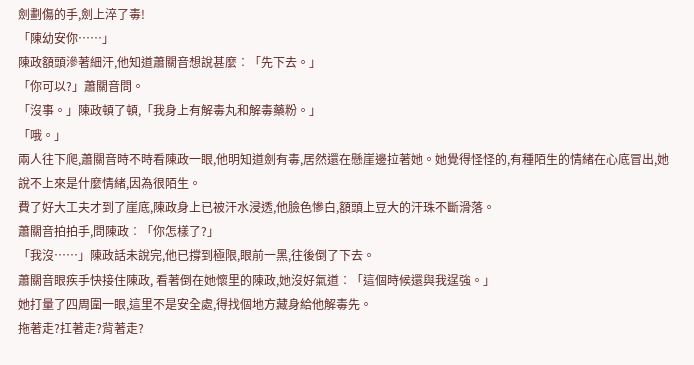劍劃傷的手,劍上淬了毒!
「陳幼安你……」
陳政額頭滲著細汗,他知道蕭關音想說甚麼︰「先下去。」
「你可以?」蕭關音問。
「沒事。」陳政頓了頓,「我身上有解毒丸和解毒藥粉。」
「哦。」
兩人往下爬,蕭關音時不時看陳政一眼,他明知道劍有毒,居然還在懸崖邊拉著她。她覺得怪怪的,有種陌生的情緒在心底冒出,她說不上來是什麼情緒,因為很陌生。
費了好大工夫才到了崖底,陳政身上已被汗水浸透,他臉色慘白,額頭上豆大的汗珠不斷滑落。
蕭關音拍拍手,問陳政︰「你怎樣了?」
「我沒……」陳政話未說完,他已撐到極限,眼前一黑,往後倒了下去。
蕭關音眼疾手快接住陳政, 看著倒在她懷里的陳政,她沒好氣道︰「這個時候還與我逞強。」
她打量了四周圍一眼,這里不是安全處,得找個地方藏身給他解毒先。
拖著走?扛著走?背著走?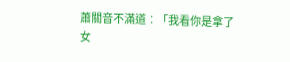蕭關音不滿道︰「我看你是拿了女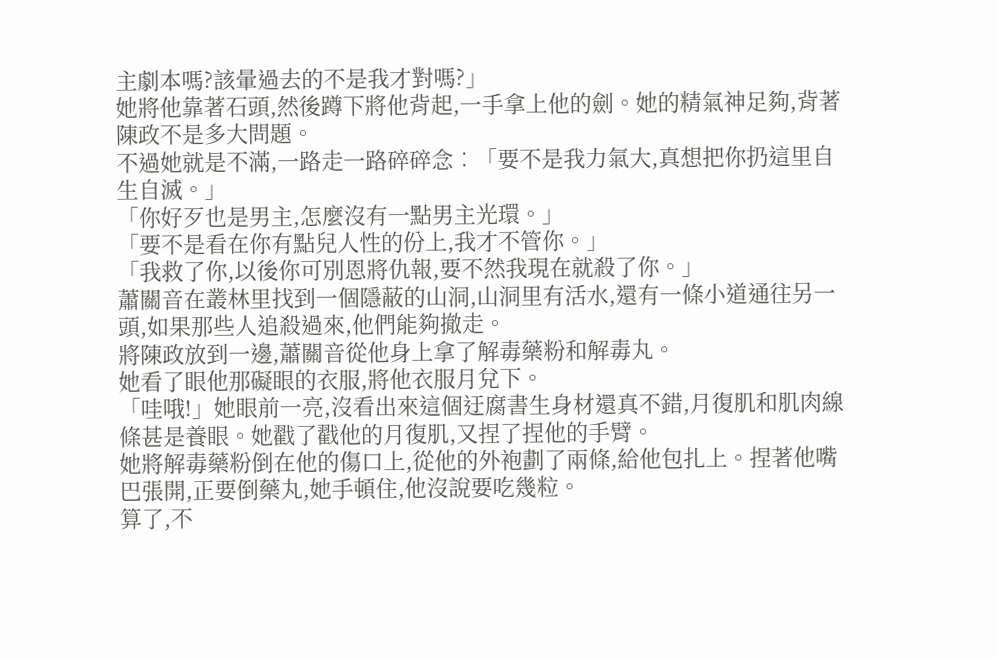主劇本嗎?該暈過去的不是我才對嗎?」
她將他靠著石頭,然後蹲下將他背起,一手拿上他的劍。她的精氣神足夠,背著陳政不是多大問題。
不過她就是不滿,一路走一路碎碎念︰「要不是我力氣大,真想把你扔這里自生自滅。」
「你好歹也是男主,怎麼沒有一點男主光環。」
「要不是看在你有點兒人性的份上,我才不管你。」
「我救了你,以後你可別恩將仇報,要不然我現在就殺了你。」
蕭關音在叢林里找到一個隱蔽的山洞,山洞里有活水,還有一條小道通往另一頭,如果那些人追殺過來,他們能夠撤走。
將陳政放到一邊,蕭關音從他身上拿了解毒藥粉和解毒丸。
她看了眼他那礙眼的衣服,將他衣服月兌下。
「哇哦!」她眼前一亮,沒看出來這個迂腐書生身材還真不錯,月復肌和肌肉線條甚是養眼。她戳了戳他的月復肌,又捏了捏他的手臂。
她將解毒藥粉倒在他的傷口上,從他的外袍劃了兩條,給他包扎上。捏著他嘴巴張開,正要倒藥丸,她手頓住,他沒說要吃幾粒。
算了,不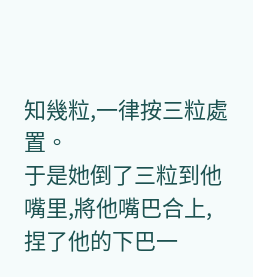知幾粒,一律按三粒處置。
于是她倒了三粒到他嘴里,將他嘴巴合上,捏了他的下巴一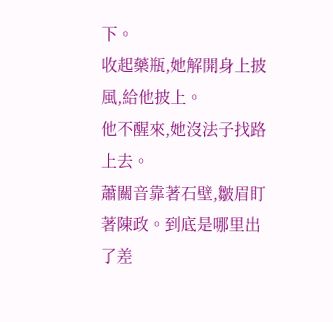下。
收起藥瓶,她解開身上披風,給他披上。
他不醒來,她沒法子找路上去。
蕭關音靠著石壁,皺眉盯著陳政。到底是哪里出了差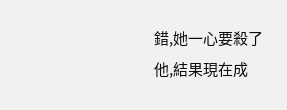錯,她一心要殺了他,結果現在成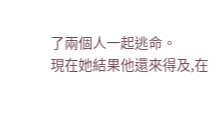了兩個人一起逃命。
現在她結果他還來得及,在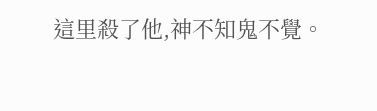這里殺了他,神不知鬼不覺。